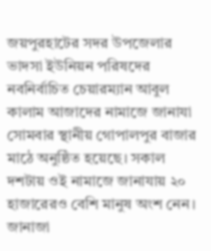জয়পুরহাটের সদর উপজেলার ভাদসা ইউনিয়ন পরিষদের নবনির্বাচিত চেয়ারম্যান আবুল কালাম আজাদের নামাজে জানাযা সোমবার স্থানীয় গোপালপুর বাজার মাঠে অনুষ্ঠিত হয়েছে। সকাল দশটায় ওই নামাজে জানাযায় ২০ হাজারেরও বেশি মানুষ অংশ নেন। জানাজা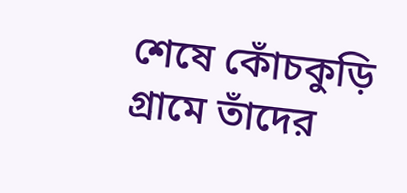শেষে কোঁচকুড়ি গ্রামে তাঁদের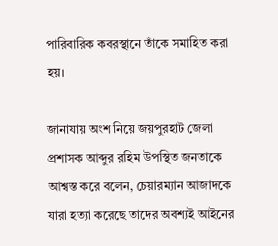পারিবারিক কবরস্থানে তাঁকে সমাহিত করা হয়।

জানাযায় অংশ নিয়ে জয়পুরহাট জেলা প্রশাসক আব্দুর রহিম উপস্থিত জনতাকে আশ্বস্ত করে বলেন, চেয়ারম্যান আজাদকে যারা হত্যা করেছে তাদের অবশ্যই আইনের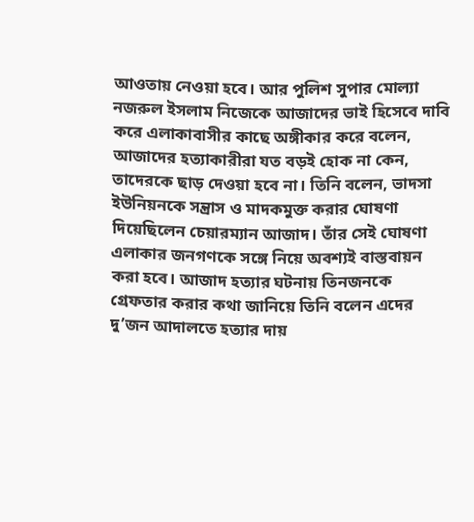আওতায় নেওয়া হবে। আর পুলিশ সুপার মোল্যা নজরুল ইসলাম নিজেকে আজাদের ভাই হিসেবে দাবি করে এলাকাবাসীর কাছে অঙ্গীকার করে বলেন, আজাদের হত্যাকারীরা যত বড়ই হোক না কেন, তাদেরকে ছাড় দেওয়া হবে না। তিনি বলেন, ভাদসা ইউনিয়নকে সন্ত্রাস ও মাদকমুক্ত করার ঘোষণা দিয়েছিলেন চেয়ারম্যান আজাদ। তাঁর সেই ঘোষণা এলাকার জনগণকে সঙ্গে নিয়ে অবশ্যই বাস্তবায়ন করা হবে। আজাদ হত্যার ঘটনায় তিনজনকে গ্রেফতার করার কথা জানিয়ে তিনি বলেন এদের দু’জন আদালতে হত্যার দায়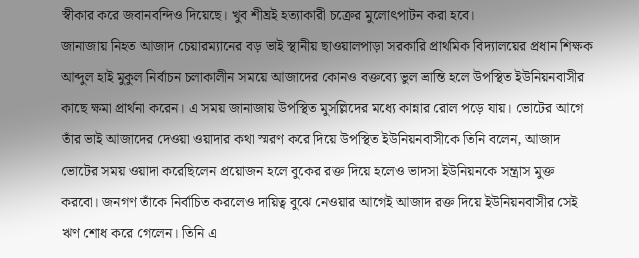স্বীকার করে জবানবন্দিও দিয়েছে। খুব শীঘ্রই হত্যাকারী চক্রের মুলোৎপাটন করা হবে।
জানাজায় নিহত আজাদ চেয়ারম্যানের বড় ভাই স্থানীয় ছাওয়ালপাড়া সরকারি প্রাথমিক বিদ্যালয়ের প্রধান শিক্ষক আব্দুল হাই মুকুল নির্বাচন চলাকালীন সময়ে আজাদের কোনও বক্তব্যে ভুল ভ্রান্তি হলে উপস্থিত ইউনিয়নবাসীর কাছে ক্ষমা প্রার্থনা করেন। এ সময় জানাজায় উপস্থিত মুসল্লিদের মধ্যে কান্নার রোল পড়ে যায়। ভোটের আগে তাঁর ভাই আজাদের দেওয়া ওয়াদার কথা স্মরণ করে দিয়ে উপস্থিত ইউনিয়নবাসীকে তিনি বলেন, আজাদ ভোটের সময় ওয়াদা করেছিলেন প্রয়োজন হলে বুকের রক্ত দিয়ে হলেও ভাদসা ইউনিয়নকে সন্ত্রাস মুক্ত করবো। জনগণ তাঁকে নির্বাচিত করলেও দায়িত্ব বুঝে নেওয়ার আগেই আজাদ রক্ত দিয়ে ইউনিয়নবাসীর সেই ঋণ শোধ করে গেলেন। তিনি এ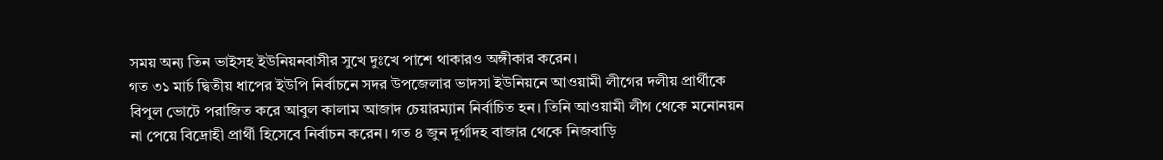সময় অন্য তিন ভাইসহ ইউনিয়নবাসীর সুখে দুঃখে পাশে থাকারও অঙ্গীকার করেন।
গত ৩১ মার্চ দ্বিতীয় ধাপের ইউপি নির্বাচনে সদর উপজেলার ভাদসা ইউনিয়নে আওয়ামী লীগের দলীয় প্রার্থীকে বিপুল ভোটে পরাজিত করে আবুল কালাম আজাদ চেয়ারম্যান নির্বাচিত হন। তিনি আওয়ামী লীগ থেকে মনোনয়ন না পেয়ে বিদ্রোহী প্রার্থী হিসেবে নির্বাচন করেন। গত ৪ জুন দূর্গাদহ বাজার থেকে নিজবাড়ি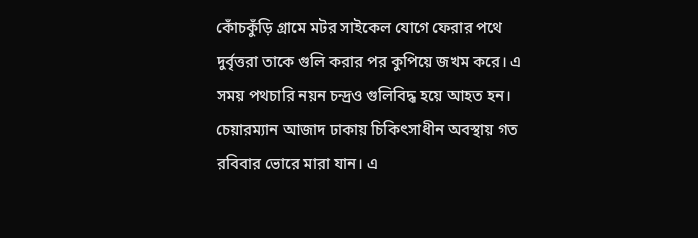কোঁচকুঁড়ি গ্রামে মটর সাইকেল যোগে ফেরার পথে দুর্বৃত্তরা তাকে গুলি করার পর কুপিয়ে জখম করে। এ সময় পথচারি নয়ন চন্দ্রও গুলিবিদ্ধ হয়ে আহত হন। চেয়ারম্যান আজাদ ঢাকায় চিকিৎসাধীন অবস্থায় গত রবিবার ভোরে মারা যান। এ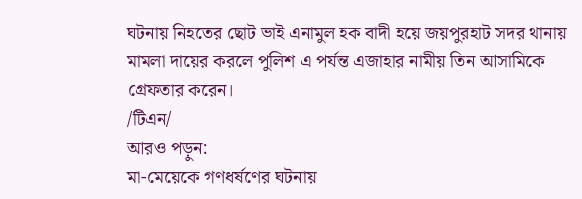ঘটনায় নিহতের ছোট ভাই এনামুল হক বাদী হয়ে জয়পুরহাট সদর থানায় মামলা দায়ের করলে পুলিশ এ পর্যন্ত এজাহার নামীয় তিন আসামিকে গ্রেফতার করেন।
/টিএন/
আরও পড়ুন:
মা-মেয়েকে গণধর্ষণের ঘটনায়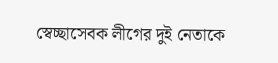স্বেচ্ছাসেবক লীগের দুই নেতাকে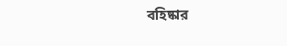বহিষ্কার